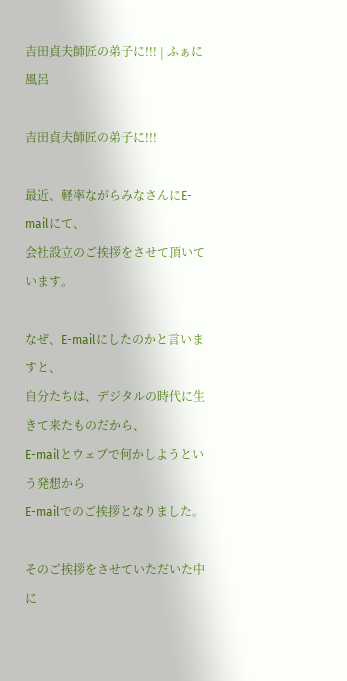吉田貞夫師匠の弟子に!!! | ふぁに風呂

吉田貞夫師匠の弟子に!!!

最近、軽率ながらみなさんにE-mailにて、
会社設立のご挨拶をさせて頂いています。

なぜ、E-mailにしたのかと言いますと、
自分たちは、デジタルの時代に生きて来たものだから、
E-mailとウェブで何かしようという発想から
E-mailでのご挨拶となりました。

そのご挨拶をさせていただいた中に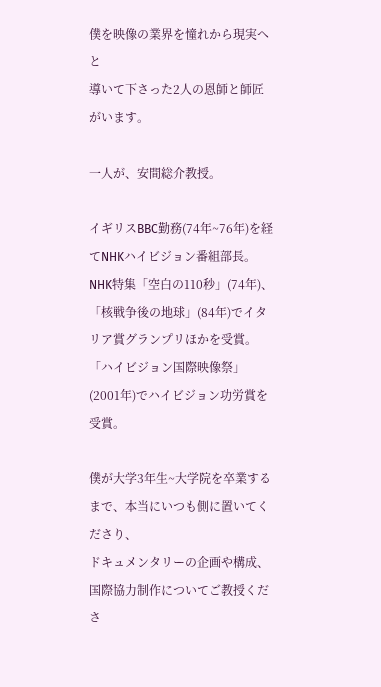僕を映像の業界を憧れから現実へと
導いて下さった2人の恩師と師匠がいます。

一人が、安間総介教授。

イギリスBBC勤務(74年~76年)を経てNHKハイビジョン番組部長。
NHK特集「空白の110秒」(74年)、「核戦争後の地球」(84年)でイタリア賞グランプリほかを受賞。
「ハイビジョン国際映像祭」(2001年)でハイビジョン功労賞を受賞。

僕が大学3年生~大学院を卒業するまで、本当にいつも側に置いてくださり、
ドキュメンタリーの企画や構成、国際協力制作についてご教授くださ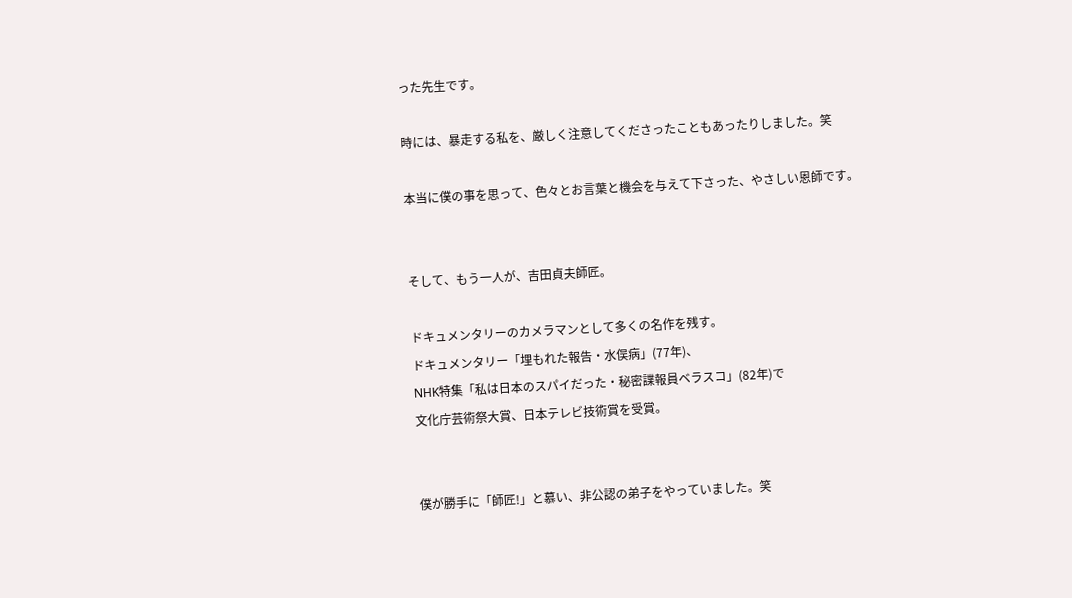った先生です。

時には、暴走する私を、厳しく注意してくださったこともあったりしました。笑

本当に僕の事を思って、色々とお言葉と機会を与えて下さった、やさしい恩師です。


そして、もう一人が、吉田貞夫師匠。

ドキュメンタリーのカメラマンとして多くの名作を残す。
ドキュメンタリー「埋もれた報告・水俣病」(77年)、
NHK特集「私は日本のスパイだった・秘密諜報員ベラスコ」(82年)で
文化庁芸術祭大賞、日本テレビ技術賞を受賞。


僕が勝手に「師匠!」と慕い、非公認の弟子をやっていました。笑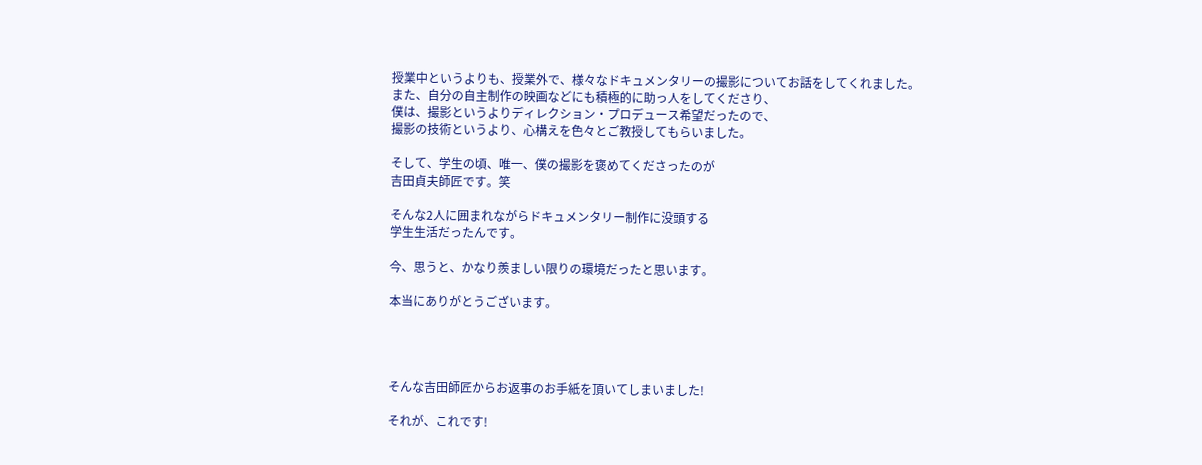授業中というよりも、授業外で、様々なドキュメンタリーの撮影についてお話をしてくれました。
また、自分の自主制作の映画などにも積極的に助っ人をしてくださり、
僕は、撮影というよりディレクション・プロデュース希望だったので、
撮影の技術というより、心構えを色々とご教授してもらいました。

そして、学生の頃、唯一、僕の撮影を褒めてくださったのが
吉田貞夫師匠です。笑

そんな2人に囲まれながらドキュメンタリー制作に没頭する
学生生活だったんです。

今、思うと、かなり羨ましい限りの環境だったと思います。

本当にありがとうございます。




そんな吉田師匠からお返事のお手紙を頂いてしまいました!

それが、これです!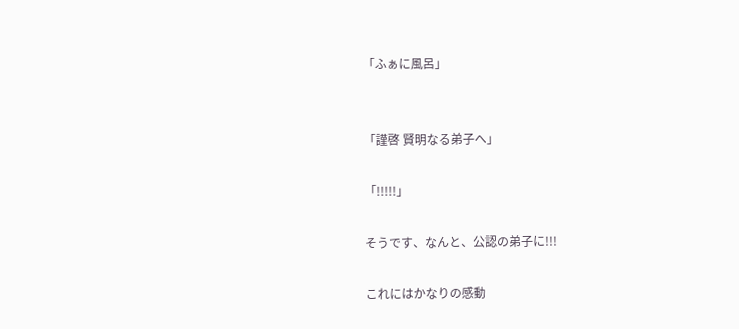「ふぁに風呂」


「謹啓 賢明なる弟子へ」

「!!!!!」

そうです、なんと、公認の弟子に!!!

これにはかなりの感動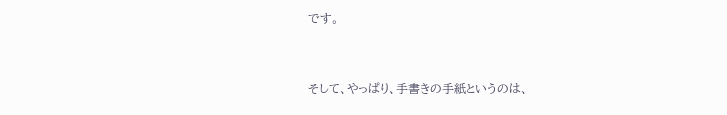です。


そして、やっぱり、手書きの手紙というのは、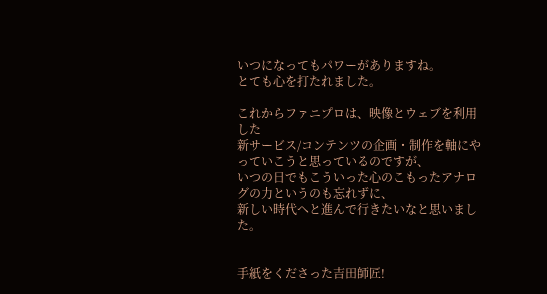いつになってもパワーがありますね。
とても心を打たれました。

これからファニプロは、映像とウェブを利用した
新サービス/コンテンツの企画・制作を軸にやっていこうと思っているのですが、
いつの日でもこういった心のこもったアナログの力というのも忘れずに、
新しい時代へと進んで行きたいなと思いました。


手紙をくださった吉田師匠!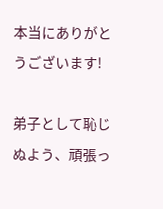本当にありがとうございます!

弟子として恥じぬよう、頑張っ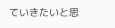ていきたいと思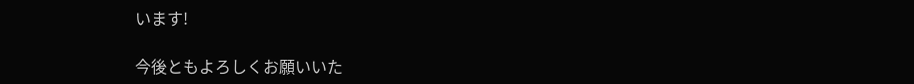います!

今後ともよろしくお願いいた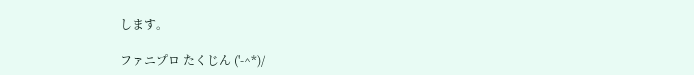します。

ファニプロ たくじん ('-^*)/